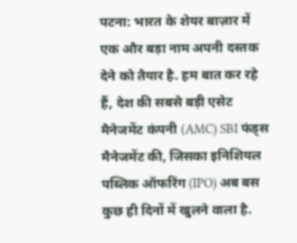पटना: भारत के शेयर बाज़ार में एक और बड़ा नाम अपनी दस्तक देने को तैयार है. हम बात कर रहे हैं, देश की सबसे बड़ी एसेट मैनेजमेंट कंपनी (AMC) SBI फंड्स मैनेजमेंट की, जिसका इनिशियल पब्लिक ऑफरिंग (IPO) अब बस कुछ ही दिनों में खुलने वाला है.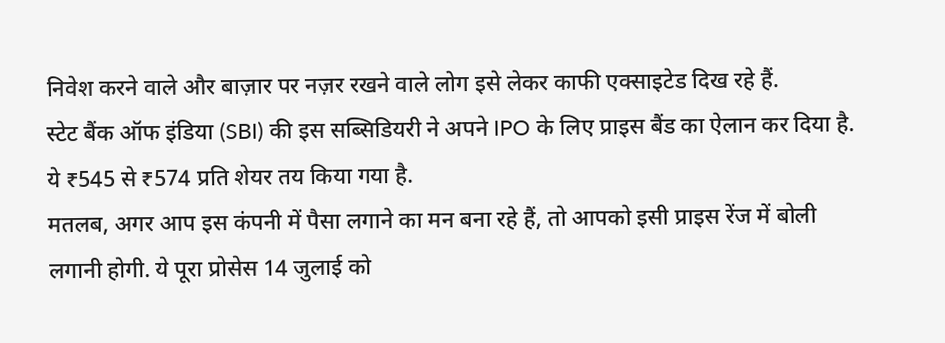निवेश करने वाले और बाज़ार पर नज़र रखने वाले लोग इसे लेकर काफी एक्साइटेड दिख रहे हैं.
स्टेट बैंक ऑफ इंडिया (SBI) की इस सब्सिडियरी ने अपने IPO के लिए प्राइस बैंड का ऐलान कर दिया है. ये ₹545 से ₹574 प्रति शेयर तय किया गया है.
मतलब, अगर आप इस कंपनी में पैसा लगाने का मन बना रहे हैं, तो आपको इसी प्राइस रेंज में बोली लगानी होगी. ये पूरा प्रोसेस 14 जुलाई को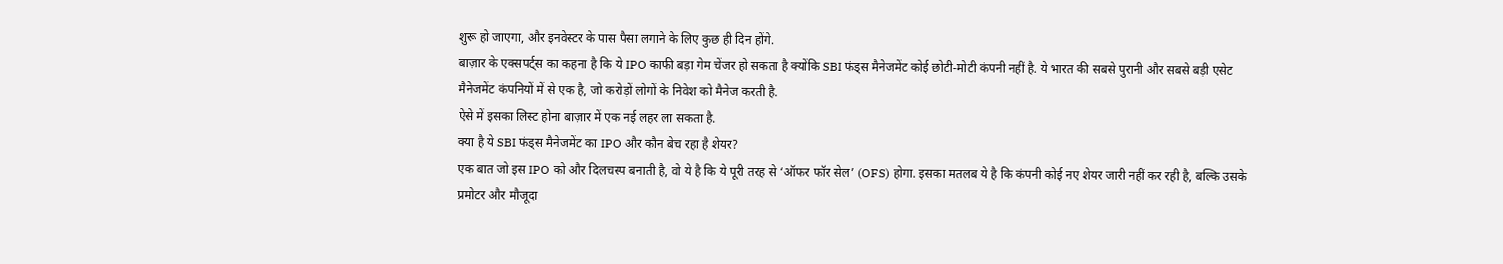शुरू हो जाएगा, और इनवेस्टर के पास पैसा लगाने के लिए कुछ ही दिन होंगे.
बाज़ार के एक्सपर्ट्स का कहना है कि ये IPO काफी बड़ा गेम चेंजर हो सकता है क्योंकि SBI फंड्स मैनेजमेंट कोई छोटी-मोटी कंपनी नहीं है. ये भारत की सबसे पुरानी और सबसे बड़ी एसेट मैनेजमेंट कंपनियों में से एक है, जो करोड़ों लोगों के निवेश को मैनेज करती है.
ऐसे में इसका लिस्ट होना बाज़ार में एक नई लहर ला सकता है.
क्या है ये SBI फंड्स मैनेजमेंट का IPO और कौन बेच रहा है शेयर?
एक बात जो इस IPO को और दिलचस्प बनाती है, वो ये है कि ये पूरी तरह से ‘ऑफर फॉर सेल’ (OFS) होगा. इसका मतलब ये है कि कंपनी कोई नए शेयर जारी नहीं कर रही है, बल्कि उसके प्रमोटर और मौजूदा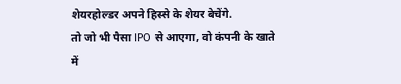शेयरहोल्डर अपने हिस्से के शेयर बेचेंगे.
तो जो भी पैसा IPO से आएगा, वो कंपनी के खाते में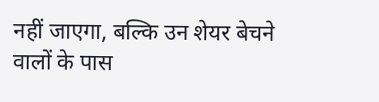नहीं जाएगा, बल्कि उन शेयर बेचने वालों के पास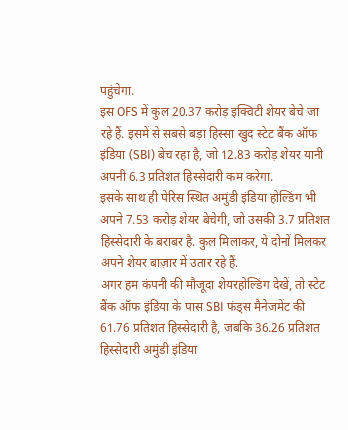पहुंचेगा.
इस OFS में कुल 20.37 करोड़ इक्विटी शेयर बेचे जा रहे हैं. इसमें से सबसे बड़ा हिस्सा खुद स्टेट बैंक ऑफ इंडिया (SBI) बेच रहा है, जो 12.83 करोड़ शेयर यानी अपनी 6.3 प्रतिशत हिस्सेदारी कम करेगा.
इसके साथ ही पेरिस स्थित अमुंडी इंडिया होल्डिंग भी अपने 7.53 करोड़ शेयर बेचेगी, जो उसकी 3.7 प्रतिशत हिस्सेदारी के बराबर है. कुल मिलाकर, ये दोनों मिलकर अपने शेयर बाज़ार में उतार रहे हैं.
अगर हम कंपनी की मौजूदा शेयरहोल्डिंग देखें, तो स्टेट बैंक ऑफ इंडिया के पास SBI फंड्स मैनेजमेंट की 61.76 प्रतिशत हिस्सेदारी है, जबकि 36.26 प्रतिशत हिस्सेदारी अमुंडी इंडिया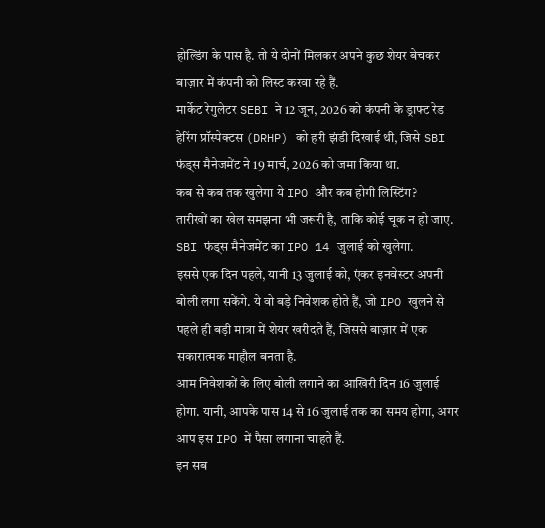होल्डिंग के पास है. तो ये दोनों मिलकर अपने कुछ शेयर बेचकर बाज़ार में कंपनी को लिस्ट करवा रहे हैं.
मार्केट रेगुलेटर SEBI ने 12 जून, 2026 को कंपनी के ड्राफ्ट रेड हेरिंग प्रॉस्पेक्टस (DRHP) को हरी झंडी दिखाई थी, जिसे SBI फंड्स मैनेजमेंट ने 19 मार्च, 2026 को जमा किया था.
कब से कब तक खुलेगा ये IPO और कब होगी लिस्टिंग?
तारीखों का खेल समझना भी जरूरी है, ताकि कोई चूक न हो जाए. SBI फंड्स मैनेजमेंट का IPO 14 जुलाई को खुलेगा.
इससे एक दिन पहले, यानी 13 जुलाई को, एंकर इनवेस्टर अपनी बोली लगा सकेंगे. ये वो बड़े निवेशक होते हैं, जो IPO खुलने से पहले ही बड़ी मात्रा में शेयर खरीदते हैं, जिससे बाज़ार में एक सकारात्मक माहौल बनता है.
आम निवेशकों के लिए बोली लगाने का आखिरी दिन 16 जुलाई होगा. यानी, आपके पास 14 से 16 जुलाई तक का समय होगा, अगर आप इस IPO में पैसा लगाना चाहते हैं.
इन सब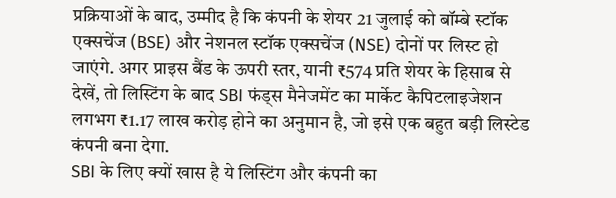प्रक्रियाओं के बाद, उम्मीद है कि कंपनी के शेयर 21 जुलाई को बॉम्बे स्टॉक एक्सचेंज (BSE) और नेशनल स्टॉक एक्सचेंज (NSE) दोनों पर लिस्ट हो जाएंगे. अगर प्राइस बैंड के ऊपरी स्तर, यानी ₹574 प्रति शेयर के हिसाब से देखें, तो लिस्टिंग के बाद SBI फंड्स मैनेजमेंट का मार्केट कैपिटलाइजेशन लगभग ₹1.17 लाख करोड़ होने का अनुमान है, जो इसे एक बहुत बड़ी लिस्टेड कंपनी बना देगा.
SBI के लिए क्यों खास है ये लिस्टिंग और कंपनी का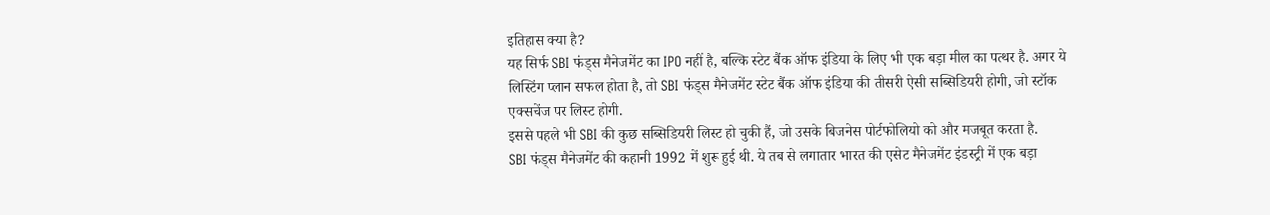इतिहास क्या है?
यह सिर्फ SBI फंड्स मैनेजमेंट का IPO नहीं है, बल्कि स्टेट बैंक ऑफ इंडिया के लिए भी एक बड़ा मील का पत्थर है. अगर ये लिस्टिंग प्लान सफल होता है, तो SBI फंड्स मैनेजमेंट स्टेट बैंक ऑफ इंडिया की तीसरी ऐसी सब्सिडियरी होगी, जो स्टॉक एक्सचेंज पर लिस्ट होगी.
इससे पहले भी SBI की कुछ सब्सिडियरी लिस्ट हो चुकी हैं, जो उसके बिजनेस पोर्टफोलियो को और मजबूत करता है.
SBI फंड्स मैनेजमेंट की कहानी 1992 में शुरू हुई थी. ये तब से लगातार भारत की एसेट मैनेजमेंट इंडस्ट्री में एक बड़ा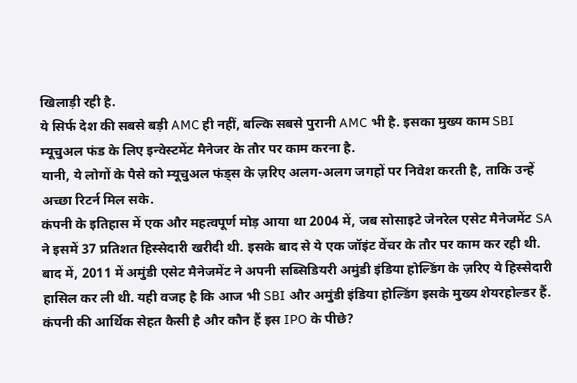खिलाड़ी रही है.
ये सिर्फ देश की सबसे बड़ी AMC ही नहीं, बल्कि सबसे पुरानी AMC भी है. इसका मुख्य काम SBI म्यूचुअल फंड के लिए इन्वेस्टमेंट मैनेजर के तौर पर काम करना है.
यानी, ये लोगों के पैसे को म्यूचुअल फंड्स के ज़रिए अलग-अलग जगहों पर निवेश करती है, ताकि उन्हें अच्छा रिटर्न मिल सके.
कंपनी के इतिहास में एक और महत्वपूर्ण मोड़ आया था 2004 में, जब सोसाइटे जेनरेल एसेट मैनेजमेंट SA ने इसमें 37 प्रतिशत हिस्सेदारी खरीदी थी. इसके बाद से ये एक जॉइंट वेंचर के तौर पर काम कर रही थी.
बाद में, 2011 में अमुंडी एसेट मैनेजमेंट ने अपनी सब्सिडियरी अमुंडी इंडिया होल्डिंग के ज़रिए ये हिस्सेदारी हासिल कर ली थी. यही वजह है कि आज भी SBI और अमुंडी इंडिया होल्डिंग इसके मुख्य शेयरहोल्डर हैं.
कंपनी की आर्थिक सेहत कैसी है और कौन हैं इस IPO के पीछे?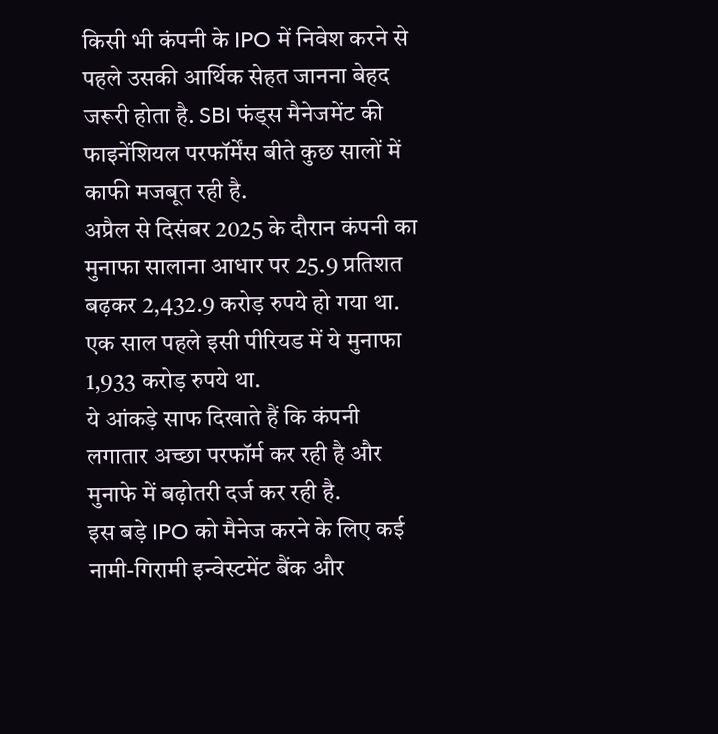किसी भी कंपनी के IPO में निवेश करने से पहले उसकी आर्थिक सेहत जानना बेहद जरूरी होता है. SBI फंड्स मैनेजमेंट की फाइनेंशियल परफॉर्मेंस बीते कुछ सालों में काफी मजबूत रही है.
अप्रैल से दिसंबर 2025 के दौरान कंपनी का मुनाफा सालाना आधार पर 25.9 प्रतिशत बढ़कर 2,432.9 करोड़ रुपये हो गया था. एक साल पहले इसी पीरियड में ये मुनाफा 1,933 करोड़ रुपये था.
ये आंकड़े साफ दिखाते हैं कि कंपनी लगातार अच्छा परफॉर्म कर रही है और मुनाफे में बढ़ोतरी दर्ज कर रही है.
इस बड़े IPO को मैनेज करने के लिए कई नामी-गिरामी इन्वेस्टमेंट बैंक और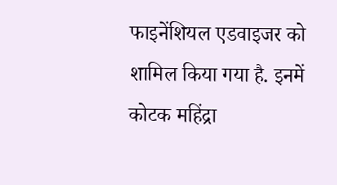फाइनेंशियल एडवाइजर को शामिल किया गया है. इनमें कोटक महिंद्रा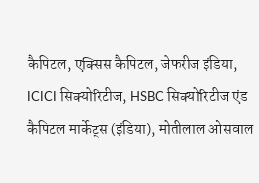कैपिटल, एक्सिस कैपिटल, जेफरीज इंडिया, ICICI सिक्योरिटीज, HSBC सिक्योरिटीज एंड कैपिटल मार्केट्स (इंडिया), मोतीलाल ओसवाल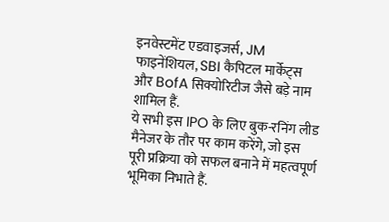इनवेस्टमेंट एडवाइजर्स, JM फाइनेंशियल, SBI कैपिटल मार्केट्स और BofA सिक्योरिटीज जैसे बड़े नाम शामिल हैं.
ये सभी इस IPO के लिए बुक-रनिंग लीड मैनेजर के तौर पर काम करेंगे, जो इस पूरी प्रक्रिया को सफल बनाने में महत्वपूर्ण भूमिका निभाते हैं.